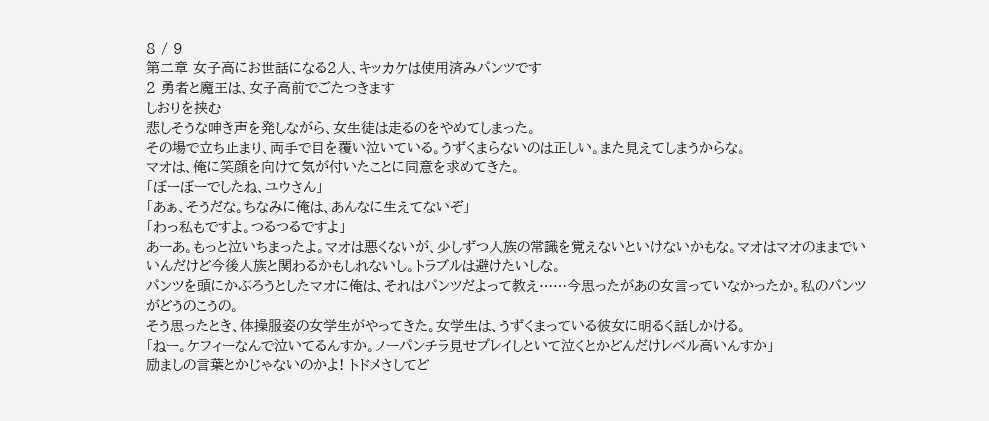8 / 9
第二章 女子高にお世話になる2人、キッカケは使用済みパンツです
2 勇者と魔王は、女子高前でごたつきます
しおりを挟む
悲しそうな呻き声を発しながら、女生徒は走るのをやめてしまった。
その場で立ち止まり、両手で目を覆い泣いている。うずくまらないのは正しい。また見えてしまうからな。
マオは、俺に笑顔を向けて気が付いたことに同意を求めてきた。
「ぼーぼーでしたね、ユウさん」
「あぁ、そうだな。ちなみに俺は、あんなに生えてないぞ」
「わっ私もですよ。つるつるですよ」
あーあ。もっと泣いちまったよ。マオは悪くないが、少しずつ人族の常識を覚えないといけないかもな。マオはマオのままでいいんだけど今後人族と関わるかもしれないし。トラブルは避けたいしな。
パンツを頭にかぶろうとしたマオに俺は、それはパンツだよって教え……今思ったがあの女言っていなかったか。私のパンツがどうのこうの。
そう思ったとき、体操服姿の女学生がやってきた。女学生は、うずくまっている彼女に明るく話しかける。
「ねー。ケフィーなんで泣いてるんすか。ノーパンチラ見せプレイしといて泣くとかどんだけレベル高いんすか」
励ましの言葉とかじゃないのかよ! トドメさしてど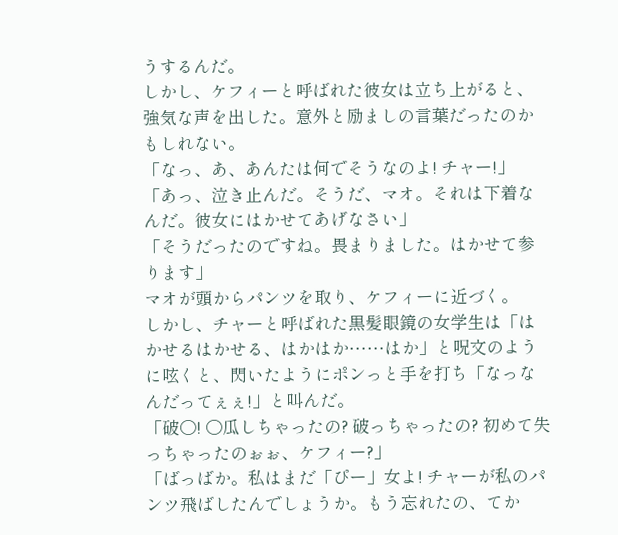うするんだ。
しかし、ケフィーと呼ばれた彼女は立ち上がると、強気な声を出した。意外と励ましの言葉だったのかもしれない。
「なっ、あ、あんたは何でそうなのよ! チャー!」
「あっ、泣き止んだ。そうだ、マオ。それは下着なんだ。彼女にはかせてあげなさい」
「そうだったのですね。畏まりました。はかせて参ります」
マオが頭からパンツを取り、ケフィーに近づく。
しかし、チャーと呼ばれた黒髪眼鏡の女学生は「はかせるはかせる、はかはか……はか」と呪文のように呟くと、閃いたようにポンっと手を打ち「なっなんだってぇぇ!」と叫んだ。
「破〇! 〇瓜しちゃったの? 破っちゃったの? 初めて失っちゃったのぉぉ、ケフィー?」
「ばっばか。私はまだ「ぴー」女よ! チャーが私のパンツ飛ばしたんでしょうか。もう忘れたの、てか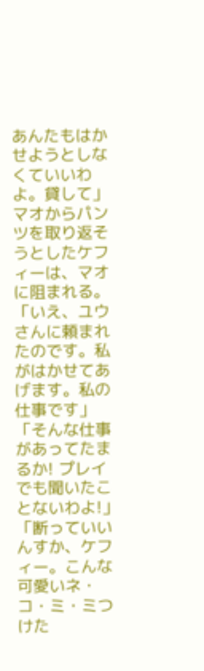あんたもはかせようとしなくていいわよ。貸して」
マオからパンツを取り返そうとしたケフィーは、マオに阻まれる。
「いえ、ユウさんに頼まれたのです。私がはかせてあげます。私の仕事です」
「そんな仕事があってたまるか! プレイでも聞いたことないわよ!」
「断っていいんすか、ケフィー。こんな可愛いネ・コ・ミ・ミつけた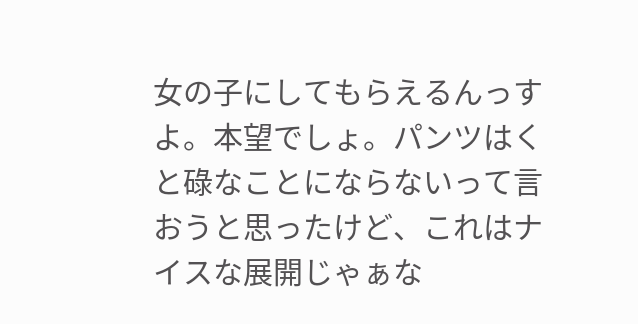女の子にしてもらえるんっすよ。本望でしょ。パンツはくと碌なことにならないって言おうと思ったけど、これはナイスな展開じゃぁな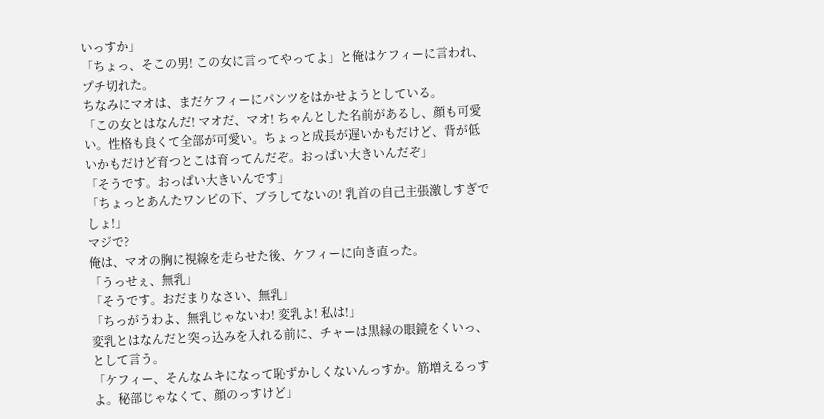いっすか」
「ちょっ、そこの男! この女に言ってやってよ」と俺はケフィーに言われ、プチ切れた。
ちなみにマオは、まだケフィーにパンツをはかせようとしている。
「この女とはなんだ! マオだ、マオ! ちゃんとした名前があるし、顔も可愛い。性格も良くて全部が可愛い。ちょっと成長が遅いかもだけど、背が低いかもだけど育つとこは育ってんだぞ。おっぱい大きいんだぞ」
「そうです。おっぱい大きいんです」
「ちょっとあんたワンピの下、ブラしてないの! 乳首の自己主張激しすぎでしょ!」
マジで?
俺は、マオの胸に視線を走らせた後、ケフィーに向き直った。
「うっせぇ、無乳」
「そうです。おだまりなさい、無乳」
「ちっがうわよ、無乳じゃないわ! 変乳よ! 私は!」
変乳とはなんだと突っ込みを入れる前に、チャーは黒縁の眼鏡をくいっ、として言う。
「ケフィー、そんなムキになって恥ずかしくないんっすか。筋増えるっすよ。秘部じゃなくて、顔のっすけど」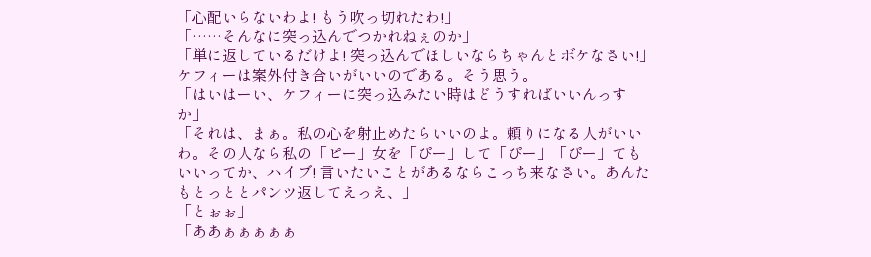「心配いらないわよ! もう吹っ切れたわ!」
「……そんなに突っ込んでつかれねぇのか」
「単に返しているだけよ! 突っ込んでほしいならちゃんとボケなさい!」
ケフィーは案外付き合いがいいのである。そう思う。
「はいはーい、ケフィーに突っ込みたい時はどうすればいいんっすか」
「それは、まぁ。私の心を射止めたらいいのよ。頼りになる人がいいわ。その人なら私の「ピー」女を「ぴー」して「ぴー」「ぴー」てもいいってか、ハイブ! 言いたいことがあるならこっち来なさい。あんたもとっととパンツ返してえっえ、」
「とぉぉ」
「ああぁぁぁぁぁ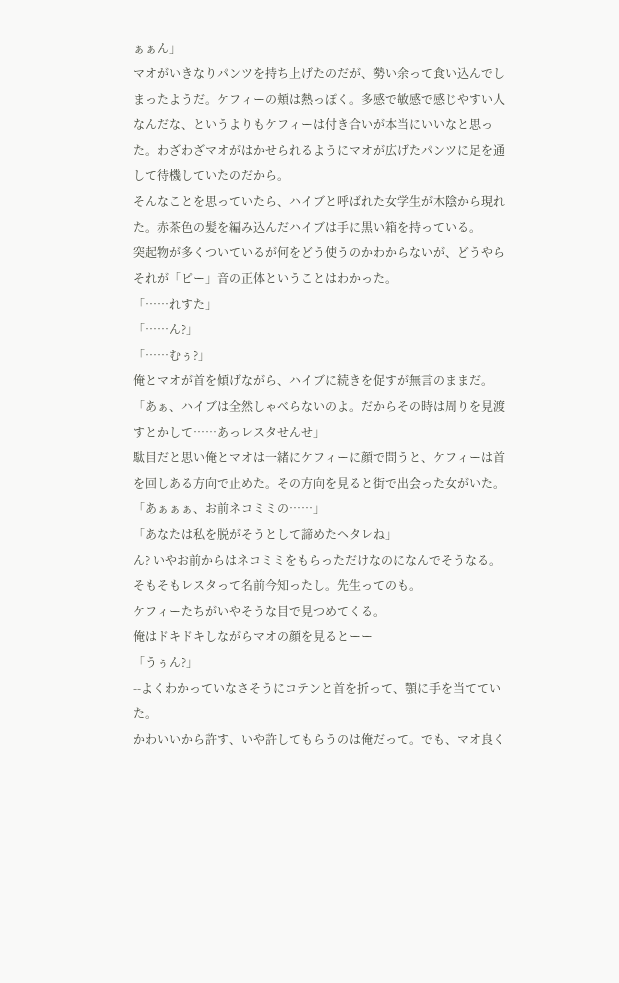ぁぁん」
マオがいきなりパンツを持ち上げたのだが、勢い余って食い込んでしまったようだ。ケフィーの頬は熱っぽく。多感で敏感で感じやすい人なんだな、というよりもケフィーは付き合いが本当にいいなと思った。わざわざマオがはかせられるようにマオが広げたパンツに足を通して待機していたのだから。
そんなことを思っていたら、ハイブと呼ばれた女学生が木陰から現れた。赤茶色の髪を編み込んだハイブは手に黒い箱を持っている。
突起物が多くついているが何をどう使うのかわからないが、どうやらそれが「ピー」音の正体ということはわかった。
「……れすた」
「……ん?」
「……むぅ?」
俺とマオが首を傾げながら、ハイブに続きを促すが無言のままだ。
「あぁ、ハイブは全然しゃべらないのよ。だからその時は周りを見渡すとかして……あっレスタせんせ」
駄目だと思い俺とマオは一緒にケフィーに顔で問うと、ケフィーは首を回しある方向で止めた。その方向を見ると街で出会った女がいた。
「あぁぁぁ、お前ネコミミの……」
「あなたは私を脱がそうとして諦めたヘタレね」
ん? いやお前からはネコミミをもらっただけなのになんでそうなる。そもそもレスタって名前今知ったし。先生ってのも。
ケフィーたちがいやそうな目で見つめてくる。
俺はドキドキしながらマオの顔を見るとーー
「うぅん?」
--よくわかっていなさそうにコテンと首を折って、顎に手を当てていた。
かわいいから許す、いや許してもらうのは俺だって。でも、マオ良く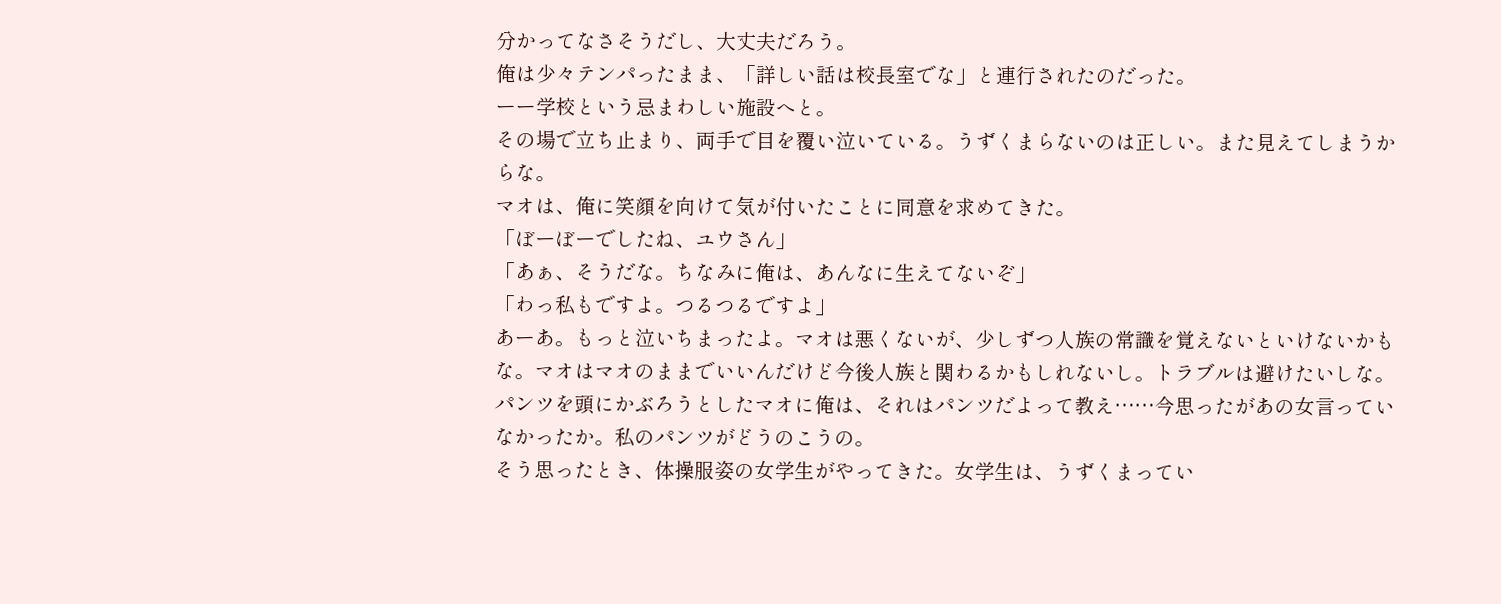分かってなさそうだし、大丈夫だろう。
俺は少々テンパったまま、「詳しい話は校長室でな」と連行されたのだった。
ーー学校という忌まわしい施設へと。
その場で立ち止まり、両手で目を覆い泣いている。うずくまらないのは正しい。また見えてしまうからな。
マオは、俺に笑顔を向けて気が付いたことに同意を求めてきた。
「ぼーぼーでしたね、ユウさん」
「あぁ、そうだな。ちなみに俺は、あんなに生えてないぞ」
「わっ私もですよ。つるつるですよ」
あーあ。もっと泣いちまったよ。マオは悪くないが、少しずつ人族の常識を覚えないといけないかもな。マオはマオのままでいいんだけど今後人族と関わるかもしれないし。トラブルは避けたいしな。
パンツを頭にかぶろうとしたマオに俺は、それはパンツだよって教え……今思ったがあの女言っていなかったか。私のパンツがどうのこうの。
そう思ったとき、体操服姿の女学生がやってきた。女学生は、うずくまってい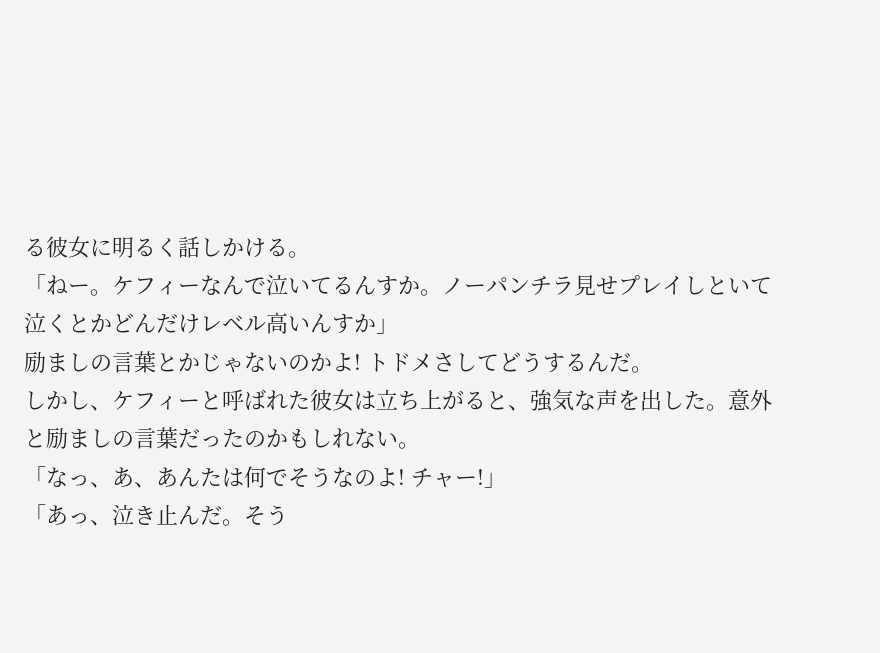る彼女に明るく話しかける。
「ねー。ケフィーなんで泣いてるんすか。ノーパンチラ見せプレイしといて泣くとかどんだけレベル高いんすか」
励ましの言葉とかじゃないのかよ! トドメさしてどうするんだ。
しかし、ケフィーと呼ばれた彼女は立ち上がると、強気な声を出した。意外と励ましの言葉だったのかもしれない。
「なっ、あ、あんたは何でそうなのよ! チャー!」
「あっ、泣き止んだ。そう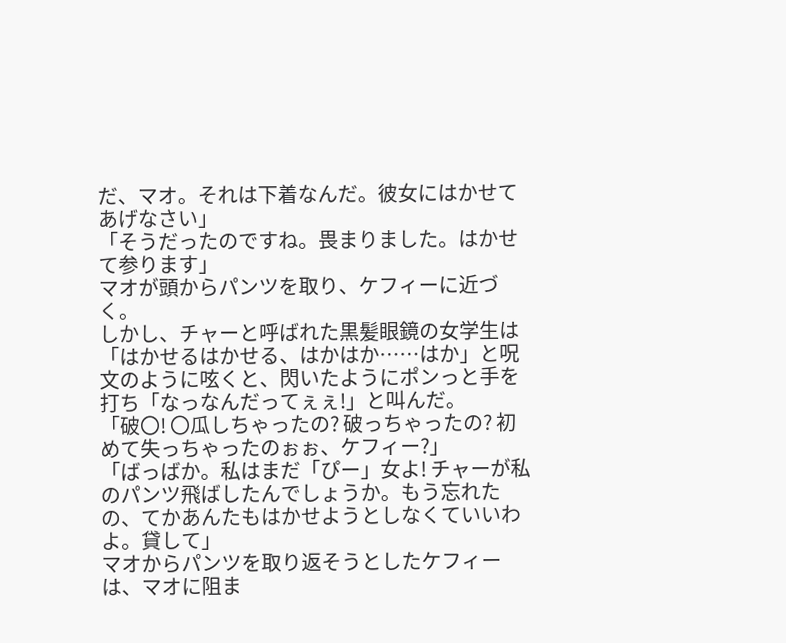だ、マオ。それは下着なんだ。彼女にはかせてあげなさい」
「そうだったのですね。畏まりました。はかせて参ります」
マオが頭からパンツを取り、ケフィーに近づく。
しかし、チャーと呼ばれた黒髪眼鏡の女学生は「はかせるはかせる、はかはか……はか」と呪文のように呟くと、閃いたようにポンっと手を打ち「なっなんだってぇぇ!」と叫んだ。
「破〇! 〇瓜しちゃったの? 破っちゃったの? 初めて失っちゃったのぉぉ、ケフィー?」
「ばっばか。私はまだ「ぴー」女よ! チャーが私のパンツ飛ばしたんでしょうか。もう忘れたの、てかあんたもはかせようとしなくていいわよ。貸して」
マオからパンツを取り返そうとしたケフィーは、マオに阻ま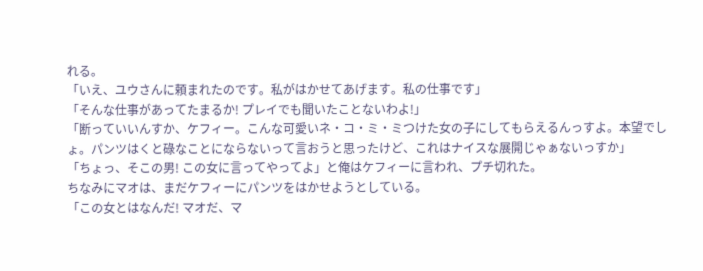れる。
「いえ、ユウさんに頼まれたのです。私がはかせてあげます。私の仕事です」
「そんな仕事があってたまるか! プレイでも聞いたことないわよ!」
「断っていいんすか、ケフィー。こんな可愛いネ・コ・ミ・ミつけた女の子にしてもらえるんっすよ。本望でしょ。パンツはくと碌なことにならないって言おうと思ったけど、これはナイスな展開じゃぁないっすか」
「ちょっ、そこの男! この女に言ってやってよ」と俺はケフィーに言われ、プチ切れた。
ちなみにマオは、まだケフィーにパンツをはかせようとしている。
「この女とはなんだ! マオだ、マ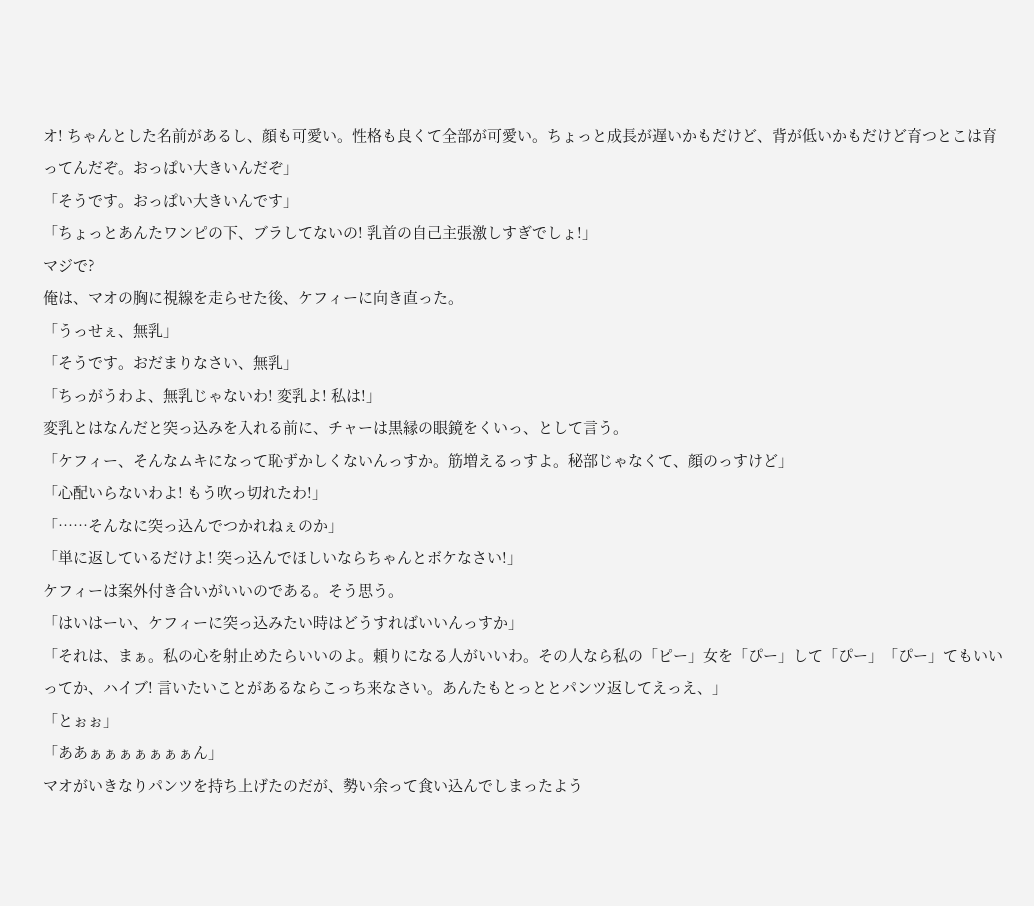オ! ちゃんとした名前があるし、顔も可愛い。性格も良くて全部が可愛い。ちょっと成長が遅いかもだけど、背が低いかもだけど育つとこは育ってんだぞ。おっぱい大きいんだぞ」
「そうです。おっぱい大きいんです」
「ちょっとあんたワンピの下、ブラしてないの! 乳首の自己主張激しすぎでしょ!」
マジで?
俺は、マオの胸に視線を走らせた後、ケフィーに向き直った。
「うっせぇ、無乳」
「そうです。おだまりなさい、無乳」
「ちっがうわよ、無乳じゃないわ! 変乳よ! 私は!」
変乳とはなんだと突っ込みを入れる前に、チャーは黒縁の眼鏡をくいっ、として言う。
「ケフィー、そんなムキになって恥ずかしくないんっすか。筋増えるっすよ。秘部じゃなくて、顔のっすけど」
「心配いらないわよ! もう吹っ切れたわ!」
「……そんなに突っ込んでつかれねぇのか」
「単に返しているだけよ! 突っ込んでほしいならちゃんとボケなさい!」
ケフィーは案外付き合いがいいのである。そう思う。
「はいはーい、ケフィーに突っ込みたい時はどうすればいいんっすか」
「それは、まぁ。私の心を射止めたらいいのよ。頼りになる人がいいわ。その人なら私の「ピー」女を「ぴー」して「ぴー」「ぴー」てもいいってか、ハイブ! 言いたいことがあるならこっち来なさい。あんたもとっととパンツ返してえっえ、」
「とぉぉ」
「ああぁぁぁぁぁぁぁん」
マオがいきなりパンツを持ち上げたのだが、勢い余って食い込んでしまったよう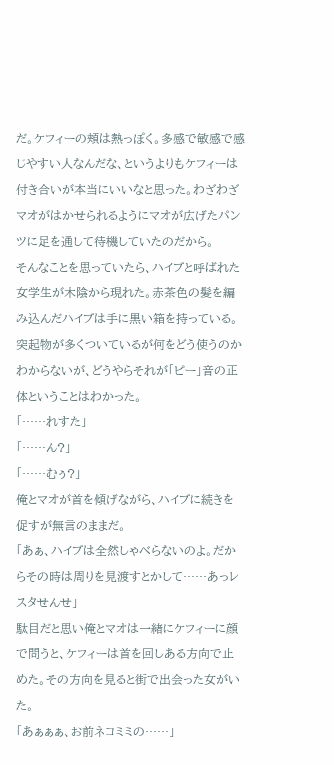だ。ケフィーの頬は熱っぽく。多感で敏感で感じやすい人なんだな、というよりもケフィーは付き合いが本当にいいなと思った。わざわざマオがはかせられるようにマオが広げたパンツに足を通して待機していたのだから。
そんなことを思っていたら、ハイブと呼ばれた女学生が木陰から現れた。赤茶色の髪を編み込んだハイブは手に黒い箱を持っている。
突起物が多くついているが何をどう使うのかわからないが、どうやらそれが「ピー」音の正体ということはわかった。
「……れすた」
「……ん?」
「……むぅ?」
俺とマオが首を傾げながら、ハイブに続きを促すが無言のままだ。
「あぁ、ハイブは全然しゃべらないのよ。だからその時は周りを見渡すとかして……あっレスタせんせ」
駄目だと思い俺とマオは一緒にケフィーに顔で問うと、ケフィーは首を回しある方向で止めた。その方向を見ると街で出会った女がいた。
「あぁぁぁ、お前ネコミミの……」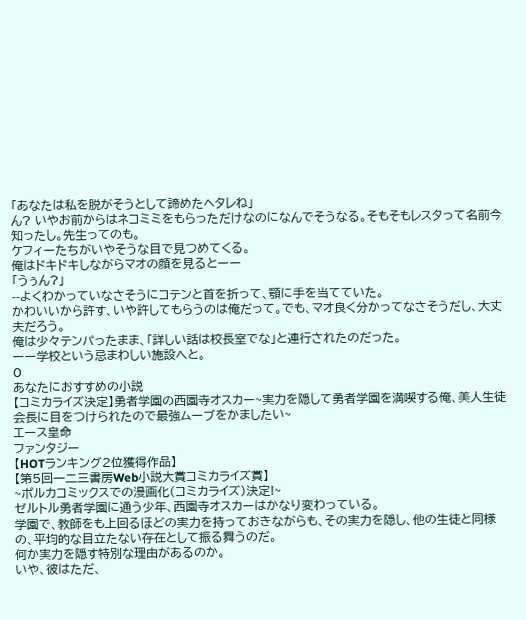「あなたは私を脱がそうとして諦めたヘタレね」
ん? いやお前からはネコミミをもらっただけなのになんでそうなる。そもそもレスタって名前今知ったし。先生ってのも。
ケフィーたちがいやそうな目で見つめてくる。
俺はドキドキしながらマオの顔を見るとーー
「うぅん?」
--よくわかっていなさそうにコテンと首を折って、顎に手を当てていた。
かわいいから許す、いや許してもらうのは俺だって。でも、マオ良く分かってなさそうだし、大丈夫だろう。
俺は少々テンパったまま、「詳しい話は校長室でな」と連行されたのだった。
ーー学校という忌まわしい施設へと。
0
あなたにおすすめの小説
【コミカライズ決定】勇者学園の西園寺オスカー~実力を隠して勇者学園を満喫する俺、美人生徒会長に目をつけられたので最強ムーブをかましたい~
エース皇命
ファンタジー
【HOTランキング2位獲得作品】
【第5回一二三書房Web小説大賞コミカライズ賞】
~ポルカコミックスでの漫画化(コミカライズ)決定!~
ゼルトル勇者学園に通う少年、西園寺オスカーはかなり変わっている。
学園で、教師をも上回るほどの実力を持っておきながらも、その実力を隠し、他の生徒と同様の、平均的な目立たない存在として振る舞うのだ。
何か実力を隠す特別な理由があるのか。
いや、彼はただ、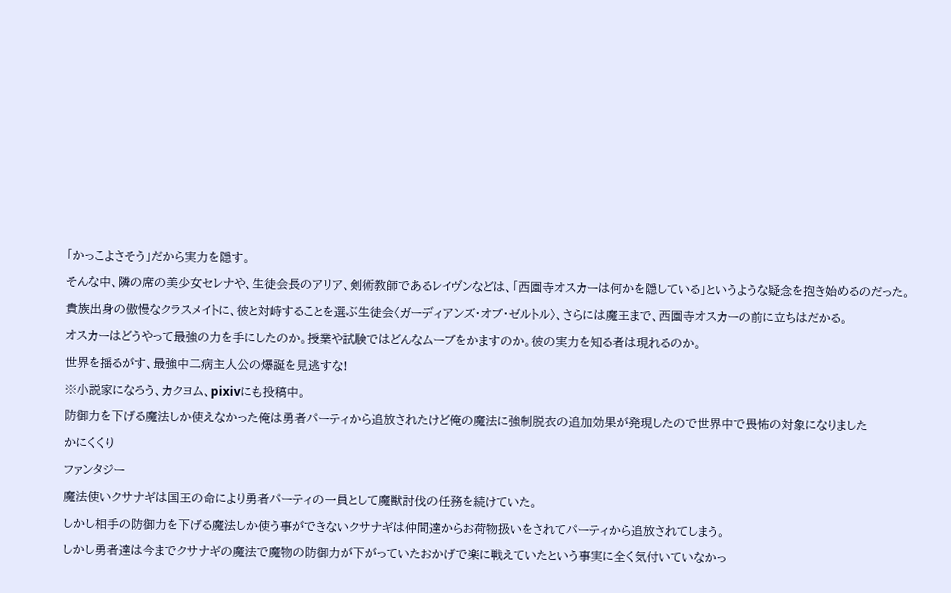「かっこよさそう」だから実力を隠す。
そんな中、隣の席の美少女セレナや、生徒会長のアリア、剣術教師であるレイヴンなどは、「西園寺オスカーは何かを隠している」というような疑念を抱き始めるのだった。
貴族出身の傲慢なクラスメイトに、彼と対峙することを選ぶ生徒会〈ガーディアンズ・オブ・ゼルトル〉、さらには魔王まで、西園寺オスカーの前に立ちはだかる。
オスカーはどうやって最強の力を手にしたのか。授業や試験ではどんなムーブをかますのか。彼の実力を知る者は現れるのか。
世界を揺るがす、最強中二病主人公の爆誕を見逃すな!
※小説家になろう、カクヨム、pixivにも投稿中。
防御力を下げる魔法しか使えなかった俺は勇者パーティから追放されたけど俺の魔法に強制脱衣の追加効果が発現したので世界中で畏怖の対象になりました
かにくくり
ファンタジー
魔法使いクサナギは国王の命により勇者パーティの一員として魔獣討伐の任務を続けていた。
しかし相手の防御力を下げる魔法しか使う事ができないクサナギは仲間達からお荷物扱いをされてパーティから追放されてしまう。
しかし勇者達は今までクサナギの魔法で魔物の防御力が下がっていたおかげで楽に戦えていたという事実に全く気付いていなかっ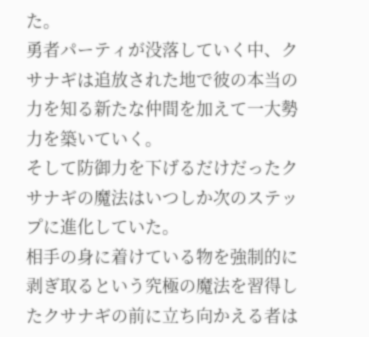た。
勇者パーティが没落していく中、クサナギは追放された地で彼の本当の力を知る新たな仲間を加えて一大勢力を築いていく。
そして防御力を下げるだけだったクサナギの魔法はいつしか次のステップに進化していた。
相手の身に着けている物を強制的に剥ぎ取るという究極の魔法を習得したクサナギの前に立ち向かえる者は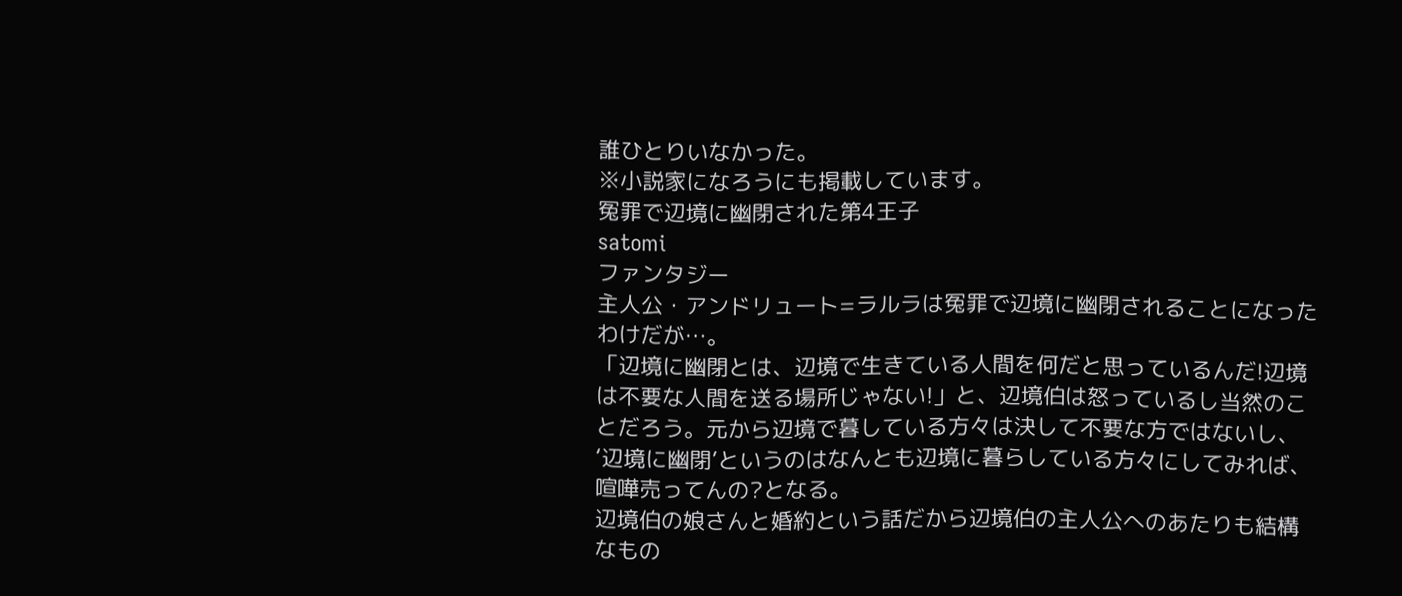誰ひとりいなかった。
※小説家になろうにも掲載しています。
冤罪で辺境に幽閉された第4王子
satomi
ファンタジー
主人公・アンドリュート=ラルラは冤罪で辺境に幽閉されることになったわけだが…。
「辺境に幽閉とは、辺境で生きている人間を何だと思っているんだ!辺境は不要な人間を送る場所じゃない!」と、辺境伯は怒っているし当然のことだろう。元から辺境で暮している方々は決して不要な方ではないし、‘辺境に幽閉’というのはなんとも辺境に暮らしている方々にしてみれば、喧嘩売ってんの?となる。
辺境伯の娘さんと婚約という話だから辺境伯の主人公へのあたりも結構なもの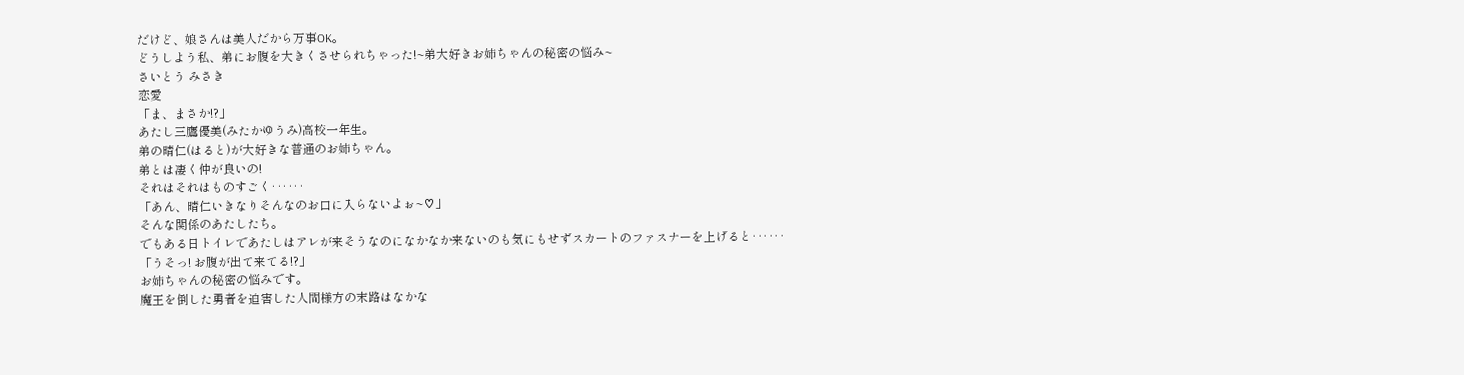だけど、娘さんは美人だから万事OK。
どうしよう私、弟にお腹を大きくさせられちゃった!~弟大好きお姉ちゃんの秘密の悩み~
さいとう みさき
恋愛
「ま、まさか!?」
あたし三鷹優美(みたかゆうみ)高校一年生。
弟の晴仁(はると)が大好きな普通のお姉ちゃん。
弟とは凄く仲が良いの!
それはそれはものすごく‥‥‥
「あん、晴仁いきなりそんなのお口に入らないよぉ~♡」
そんな関係のあたしたち。
でもある日トイレであたしはアレが来そうなのになかなか来ないのも気にもせずスカートのファスナーを上げると‥‥‥
「うそっ! お腹が出て来てる!?」
お姉ちゃんの秘密の悩みです。
魔王を倒した勇者を迫害した人間様方の末路はなかな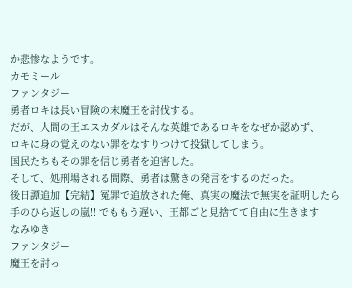か悲惨なようです。
カモミール
ファンタジー
勇者ロキは長い冒険の末魔王を討伐する。
だが、人間の王エスカダルはそんな英雄であるロキをなぜか認めず、
ロキに身の覚えのない罪をなすりつけて投獄してしまう。
国民たちもその罪を信じ勇者を迫害した。
そして、処刑場される間際、勇者は驚きの発言をするのだった。
後日譚追加【完結】冤罪で追放された俺、真実の魔法で無実を証明したら手のひら返しの嵐!! でももう遅い、王都ごと見捨てて自由に生きます
なみゆき
ファンタジー
魔王を討っ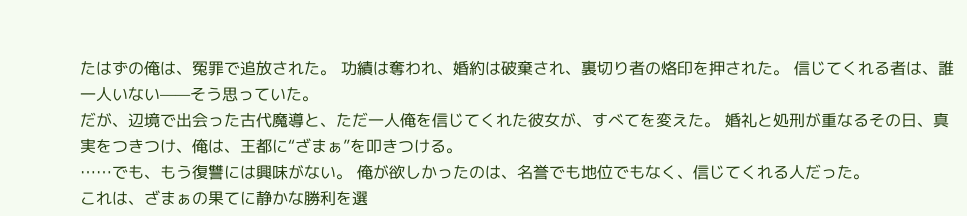たはずの俺は、冤罪で追放された。 功績は奪われ、婚約は破棄され、裏切り者の烙印を押された。 信じてくれる者は、誰一人いない——そう思っていた。
だが、辺境で出会った古代魔導と、ただ一人俺を信じてくれた彼女が、すべてを変えた。 婚礼と処刑が重なるその日、真実をつきつけ、俺は、王都に“ざまぁ”を叩きつける。
……でも、もう復讐には興味がない。 俺が欲しかったのは、名誉でも地位でもなく、信じてくれる人だった。
これは、ざまぁの果てに静かな勝利を選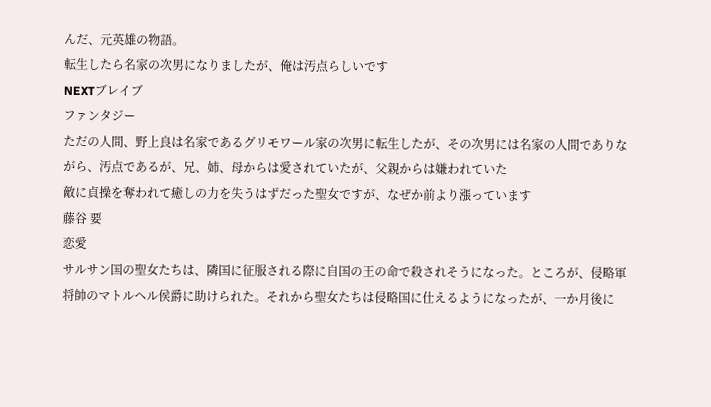んだ、元英雄の物語。
転生したら名家の次男になりましたが、俺は汚点らしいです
NEXTブレイブ
ファンタジー
ただの人間、野上良は名家であるグリモワール家の次男に転生したが、その次男には名家の人間でありながら、汚点であるが、兄、姉、母からは愛されていたが、父親からは嫌われていた
敵に貞操を奪われて癒しの力を失うはずだった聖女ですが、なぜか前より漲っています
藤谷 要
恋愛
サルサン国の聖女たちは、隣国に征服される際に自国の王の命で殺されそうになった。ところが、侵略軍将帥のマトルヘル侯爵に助けられた。それから聖女たちは侵略国に仕えるようになったが、一か月後に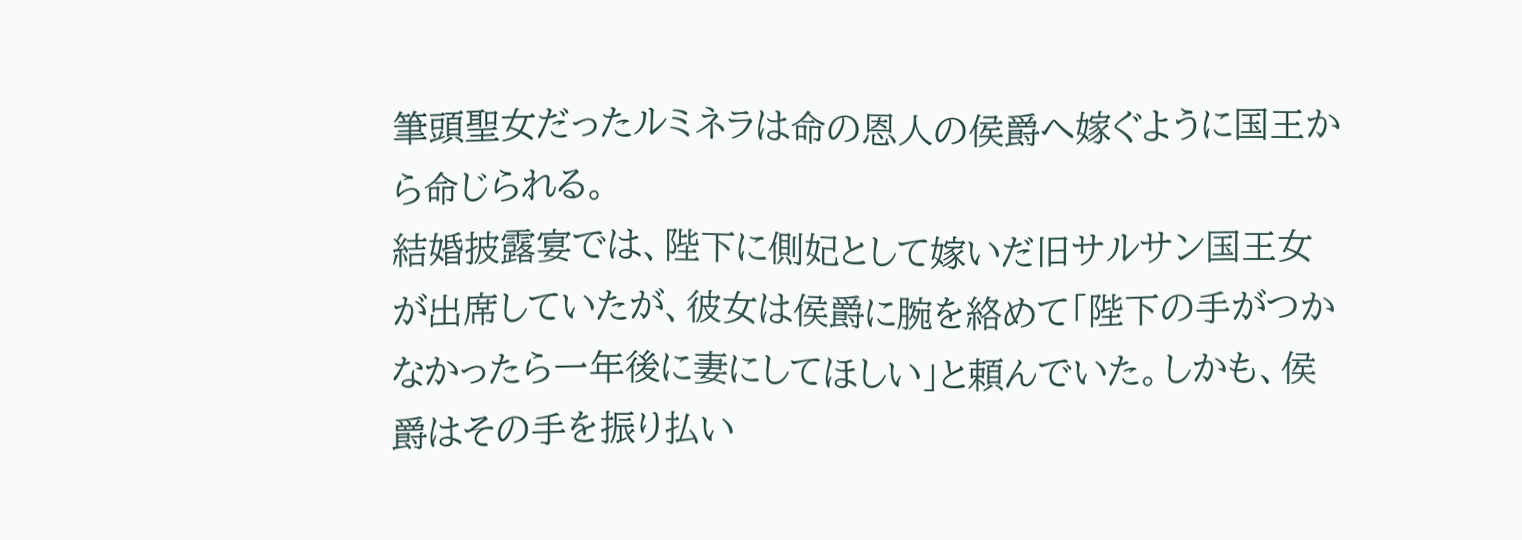筆頭聖女だったルミネラは命の恩人の侯爵へ嫁ぐように国王から命じられる。
結婚披露宴では、陛下に側妃として嫁いだ旧サルサン国王女が出席していたが、彼女は侯爵に腕を絡めて「陛下の手がつかなかったら一年後に妻にしてほしい」と頼んでいた。しかも、侯爵はその手を振り払い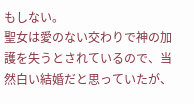もしない。
聖女は愛のない交わりで神の加護を失うとされているので、当然白い結婚だと思っていたが、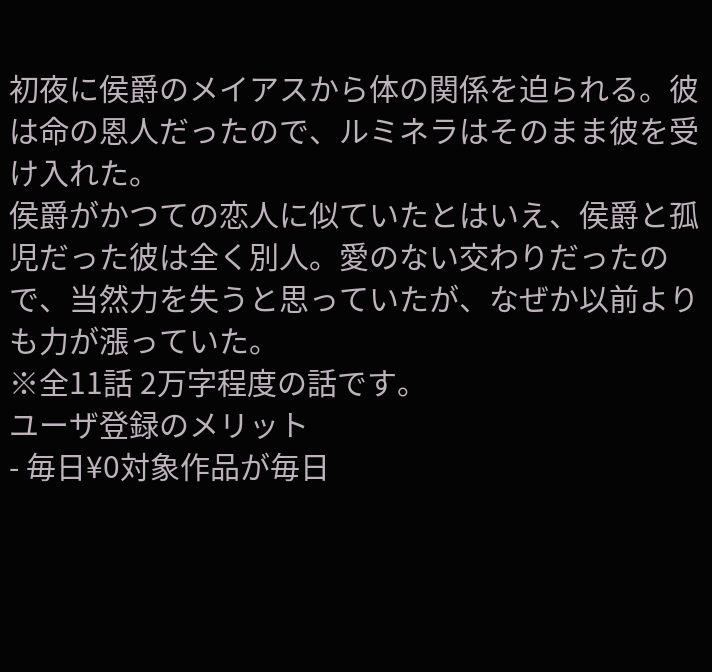初夜に侯爵のメイアスから体の関係を迫られる。彼は命の恩人だったので、ルミネラはそのまま彼を受け入れた。
侯爵がかつての恋人に似ていたとはいえ、侯爵と孤児だった彼は全く別人。愛のない交わりだったので、当然力を失うと思っていたが、なぜか以前よりも力が漲っていた。
※全11話 2万字程度の話です。
ユーザ登録のメリット
- 毎日¥0対象作品が毎日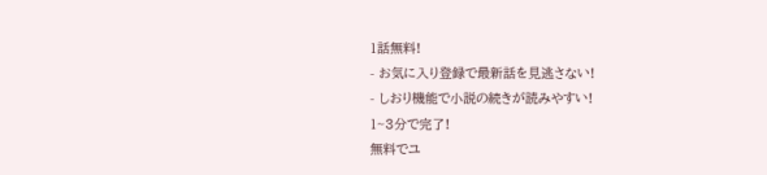1話無料!
- お気に入り登録で最新話を見逃さない!
- しおり機能で小説の続きが読みやすい!
1~3分で完了!
無料でユ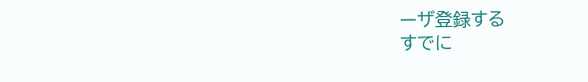ーザ登録する
すでに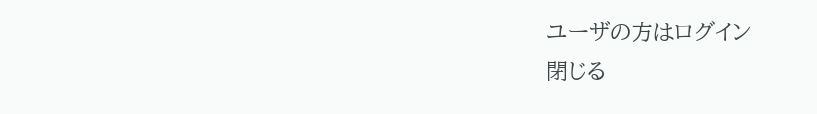ユーザの方はログイン
閉じる